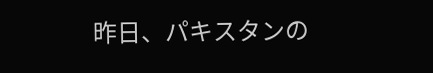昨日、パキスタンの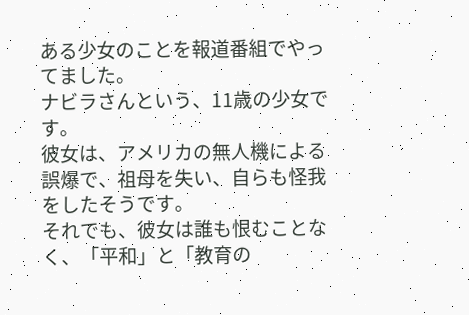ある少女のことを報道番組でやってました。
ナビラさんという、11歳の少女です。
彼女は、アメリカの無人機による誤爆で、祖母を失い、自らも怪我をしたそうです。
それでも、彼女は誰も恨むことなく、「平和」と「教育の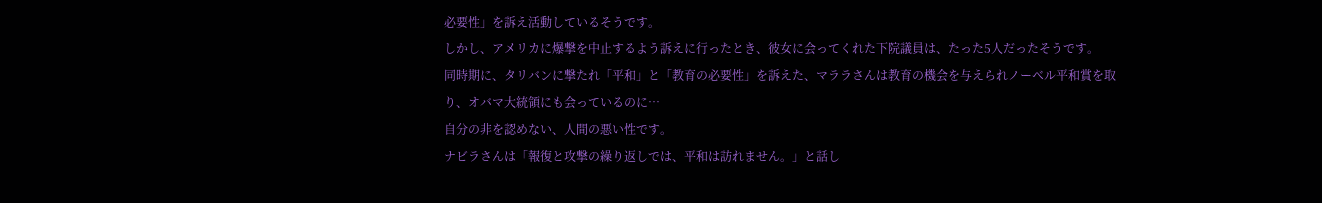必要性」を訴え活動しているそうです。
しかし、アメリカに爆撃を中止するよう訴えに行ったとき、彼女に会ってくれた下院議員は、たった5人だったそうです。
同時期に、タリバンに撃たれ「平和」と「教育の必要性」を訴えた、マララさんは教育の機会を与えられノーベル平和賞を取り、オバマ大統領にも会っているのに…
自分の非を認めない、人間の悪い性です。
ナビラさんは「報復と攻撃の繰り返しでは、平和は訪れません。」と話し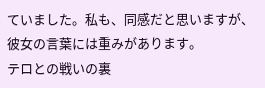ていました。私も、同感だと思いますが、彼女の言葉には重みがあります。
テロとの戦いの裏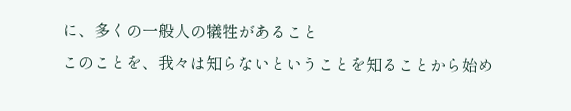に、多くの一般人の犠牲があること
このことを、我々は知らないということを知ることから始め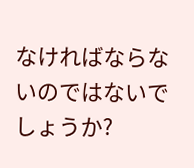なければならないのではないでしょうか?